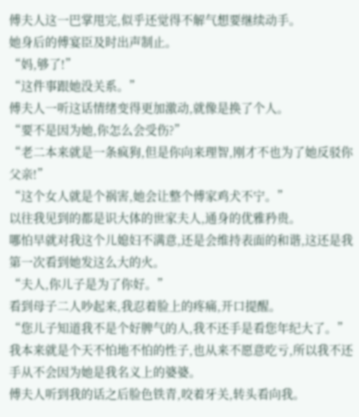傅夫人这一巴掌甩完,似乎还觉得不解气想要继续动手。
她身后的傅宴臣及时出声制止。
“妈,够了!”
“这件事跟她没关系。”
傅夫人一听这话情绪变得更加激动,就像是换了个人。
“要不是因为她,你怎么会受伤?”
“老二本来就是一条疯狗,但是你向来理智,刚才不也为了她反驳你父亲!”
“这个女人就是个祸害,她会让整个傅家鸡犬不宁。”
以往我见到的都是识大体的世家夫人,通身的优雅矜贵。
哪怕早就对我这个儿媳妇不满意,还是会维持表面的和谐,这还是我第一次看到她发这么大的火。
“夫人,你儿子是为了你好。”
看到母子二人吵起来,我忍着脸上的疼痛,开口提醒。
“您儿子知道我不是个好脾气的人,我不还手是看您年纪大了。”
我本来就是个天不怕地不怕的性子,也从来不愿意吃亏,所以我不还手从不会因为她是我名义上的婆婆。
傅夫人听到我的话之后脸色铁青,咬着牙关,转头看向我。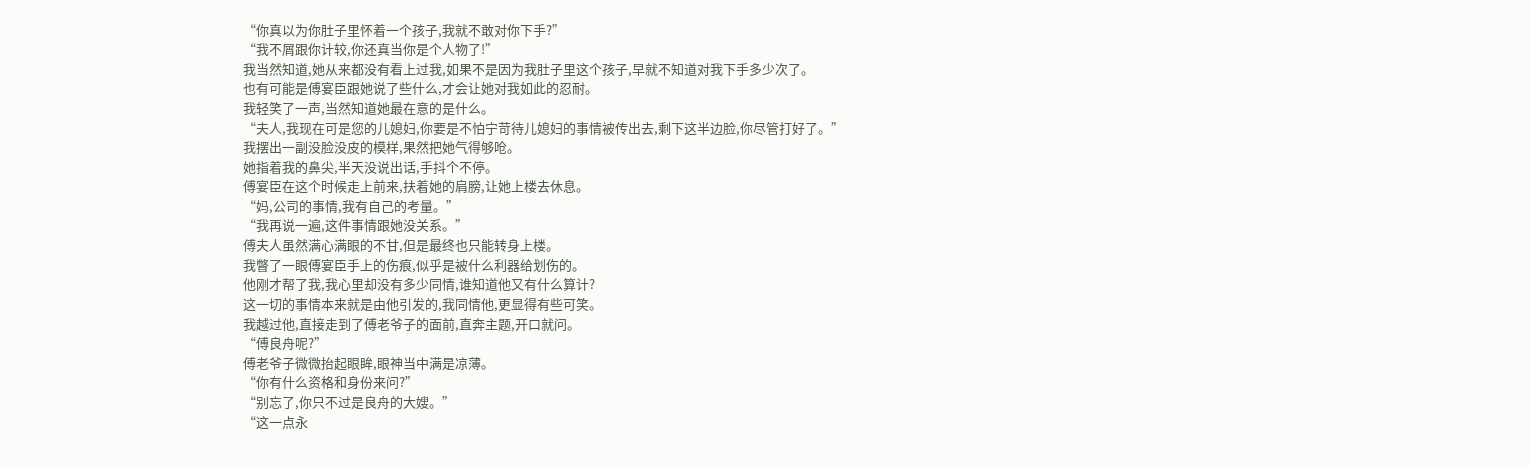“你真以为你肚子里怀着一个孩子,我就不敢对你下手?”
“我不屑跟你计较,你还真当你是个人物了!”
我当然知道,她从来都没有看上过我,如果不是因为我肚子里这个孩子,早就不知道对我下手多少次了。
也有可能是傅宴臣跟她说了些什么,才会让她对我如此的忍耐。
我轻笑了一声,当然知道她最在意的是什么。
“夫人,我现在可是您的儿媳妇,你要是不怕宁苛待儿媳妇的事情被传出去,剩下这半边脸,你尽管打好了。”
我摆出一副没脸没皮的模样,果然把她气得够呛。
她指着我的鼻尖,半天没说出话,手抖个不停。
傅宴臣在这个时候走上前来,扶着她的肩膀,让她上楼去休息。
“妈,公司的事情,我有自己的考量。”
“我再说一遍,这件事情跟她没关系。”
傅夫人虽然满心满眼的不甘,但是最终也只能转身上楼。
我瞥了一眼傅宴臣手上的伤痕,似乎是被什么利器给划伤的。
他刚才帮了我,我心里却没有多少同情,谁知道他又有什么算计?
这一切的事情本来就是由他引发的,我同情他,更显得有些可笑。
我越过他,直接走到了傅老爷子的面前,直奔主题,开口就问。
“傅良舟呢?”
傅老爷子微微抬起眼眸,眼神当中满是凉薄。
“你有什么资格和身份来问?”
“别忘了,你只不过是良舟的大嫂。”
“这一点永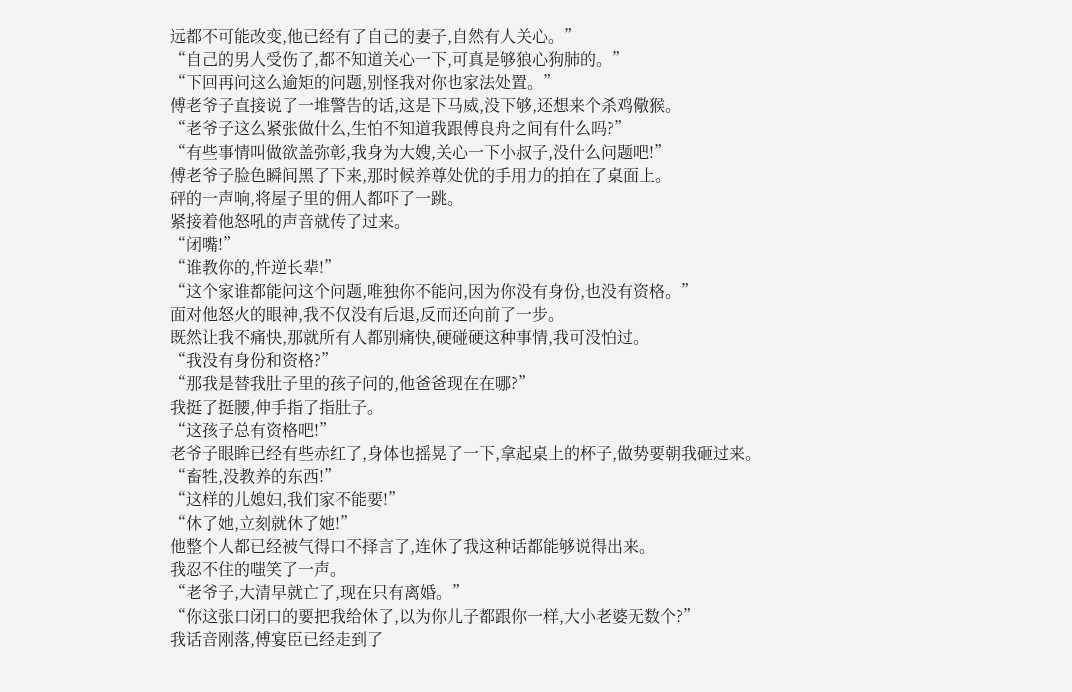远都不可能改变,他已经有了自己的妻子,自然有人关心。”
“自己的男人受伤了,都不知道关心一下,可真是够狼心狗肺的。”
“下回再问这么逾矩的问题,别怪我对你也家法处置。”
傅老爷子直接说了一堆警告的话,这是下马威,没下够,还想来个杀鸡儆猴。
“老爷子这么紧张做什么,生怕不知道我跟傅良舟之间有什么吗?”
“有些事情叫做欲盖弥彰,我身为大嫂,关心一下小叔子,没什么问题吧!”
傅老爷子脸色瞬间黑了下来,那时候养尊处优的手用力的拍在了桌面上。
砰的一声响,将屋子里的佣人都吓了一跳。
紧接着他怒吼的声音就传了过来。
“闭嘴!”
“谁教你的,忤逆长辈!”
“这个家谁都能问这个问题,唯独你不能问,因为你没有身份,也没有资格。”
面对他怒火的眼神,我不仅没有后退,反而还向前了一步。
既然让我不痛快,那就所有人都别痛快,硬碰硬这种事情,我可没怕过。
“我没有身份和资格?”
“那我是替我肚子里的孩子问的,他爸爸现在在哪?”
我挺了挺腰,伸手指了指肚子。
“这孩子总有资格吧!”
老爷子眼眸已经有些赤红了,身体也摇晃了一下,拿起桌上的杯子,做势要朝我砸过来。
“畜牲,没教养的东西!”
“这样的儿媳妇,我们家不能要!”
“休了她,立刻就休了她!”
他整个人都已经被气得口不择言了,连休了我这种话都能够说得出来。
我忍不住的嗤笑了一声。
“老爷子,大清早就亡了,现在只有离婚。”
“你这张口闭口的要把我给休了,以为你儿子都跟你一样,大小老婆无数个?”
我话音刚落,傅宴臣已经走到了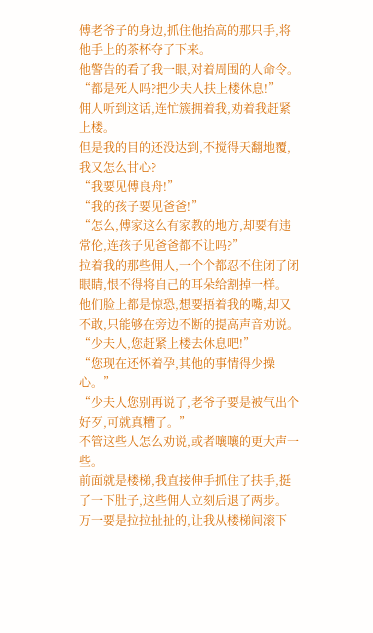傅老爷子的身边,抓住他抬高的那只手,将他手上的茶杯夺了下来。
他警告的看了我一眼,对着周围的人命令。
“都是死人吗?把少夫人扶上楼休息!”
佣人听到这话,连忙簇拥着我,劝着我赶紧上楼。
但是我的目的还没达到,不搅得天翻地覆,我又怎么甘心?
“我要见傅良舟!”
“我的孩子要见爸爸!”
“怎么,傅家这么有家教的地方,却要有违常伦,连孩子见爸爸都不让吗?”
拉着我的那些佣人,一个个都忍不住闭了闭眼睛,恨不得将自己的耳朵给割掉一样。
他们脸上都是惊恐,想要捂着我的嘴,却又不敢,只能够在旁边不断的提高声音劝说。
“少夫人,您赶紧上楼去休息吧!”
“您现在还怀着孕,其他的事情得少操心。”
“少夫人您别再说了,老爷子要是被气出个好歹,可就真糟了。”
不管这些人怎么劝说,或者嚷嚷的更大声一些。
前面就是楼梯,我直接伸手抓住了扶手,挺了一下肚子,这些佣人立刻后退了两步。
万一要是拉拉扯扯的,让我从楼梯间滚下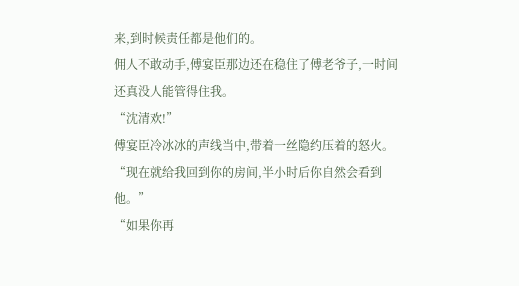来,到时候责任都是他们的。
佣人不敢动手,傅宴臣那边还在稳住了傅老爷子,一时间还真没人能管得住我。
“沈清欢!”
傅宴臣冷冰冰的声线当中,带着一丝隐约压着的怒火。
“现在就给我回到你的房间,半小时后你自然会看到他。”
“如果你再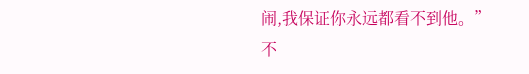闹,我保证你永远都看不到他。”
不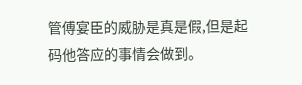管傅宴臣的威胁是真是假,但是起码他答应的事情会做到。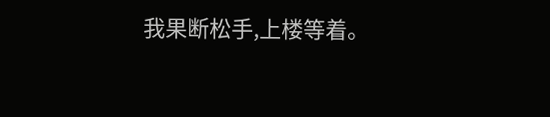我果断松手,上楼等着。